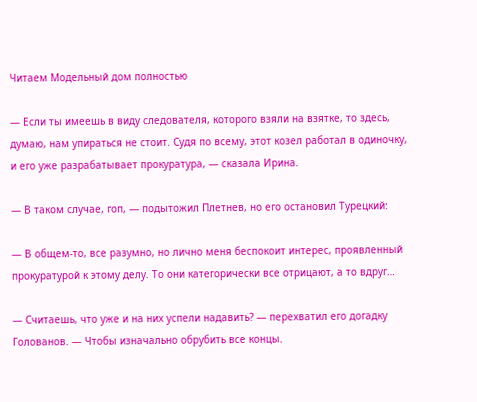Читаем Модельный дом полностью

— Если ты имеешь в виду следователя, которого взяли на взятке, то здесь, думаю, нам упираться не стоит. Судя по всему, этот козел работал в одиночку, и его уже разрабатывает прокуратура, — сказала Ирина.

— В таком случае, гоп, — подытожил Плетнев, но его остановил Турецкий:

— В общем-то, все разумно, но лично меня беспокоит интерес, проявленный прокуратурой к этому делу. То они категорически все отрицают, а то вдруг…

— Считаешь, что уже и на них успели надавить? — перехватил его догадку Голованов. — Чтобы изначально обрубить все концы.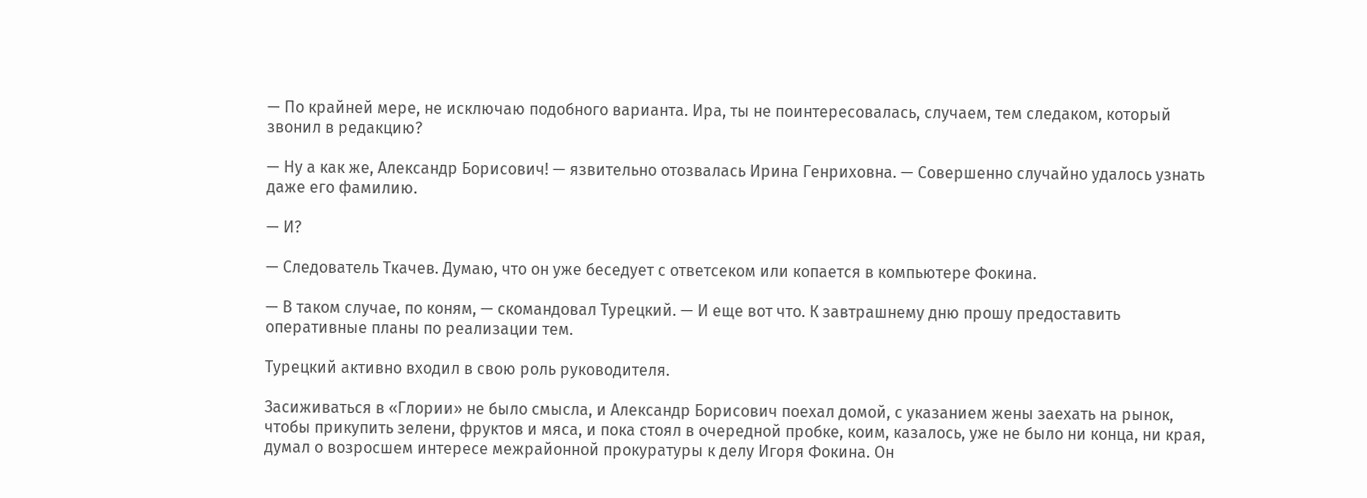— По крайней мере, не исключаю подобного варианта. Ира, ты не поинтересовалась, случаем, тем следаком, который звонил в редакцию?

— Ну а как же, Александр Борисович! — язвительно отозвалась Ирина Генриховна. — Совершенно случайно удалось узнать даже его фамилию.

— И?

— Следователь Ткачев. Думаю, что он уже беседует с ответсеком или копается в компьютере Фокина.

— В таком случае, по коням, — скомандовал Турецкий. — И еще вот что. К завтрашнему дню прошу предоставить оперативные планы по реализации тем.

Турецкий активно входил в свою роль руководителя.

Засиживаться в «Глории» не было смысла, и Александр Борисович поехал домой, с указанием жены заехать на рынок, чтобы прикупить зелени, фруктов и мяса, и пока стоял в очередной пробке, коим, казалось, уже не было ни конца, ни края, думал о возросшем интересе межрайонной прокуратуры к делу Игоря Фокина. Он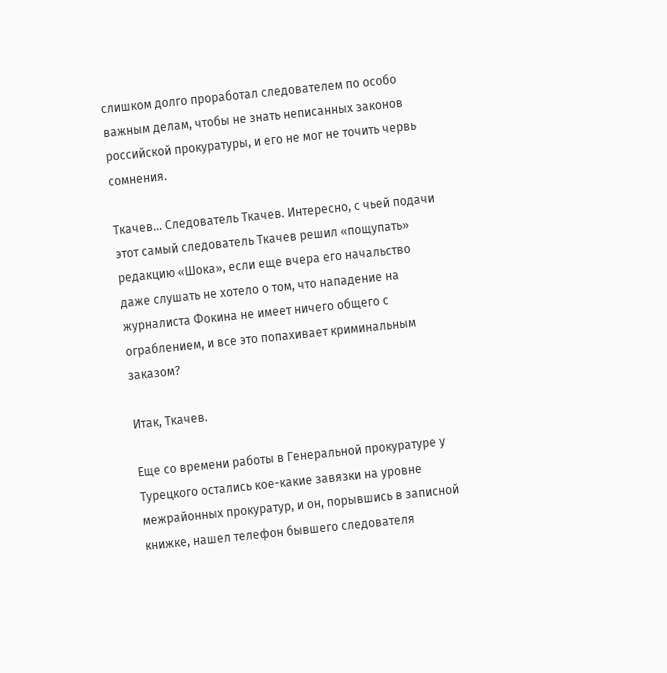слишком долго проработал следователем по особо важным делам, чтобы не знать неписанных законов российской прокуратуры, и его не мог не точить червь сомнения.

Ткачев… Следователь Ткачев. Интересно, с чьей подачи этот самый следователь Ткачев решил «пощупать» редакцию «Шока», если еще вчера его начальство даже слушать не хотело о том, что нападение на журналиста Фокина не имеет ничего общего с ограблением, и все это попахивает криминальным заказом?

Итак, Ткачев.

Еще со времени работы в Генеральной прокуратуре у Турецкого остались кое-какие завязки на уровне межрайонных прокуратур, и он, порывшись в записной книжке, нашел телефон бывшего следователя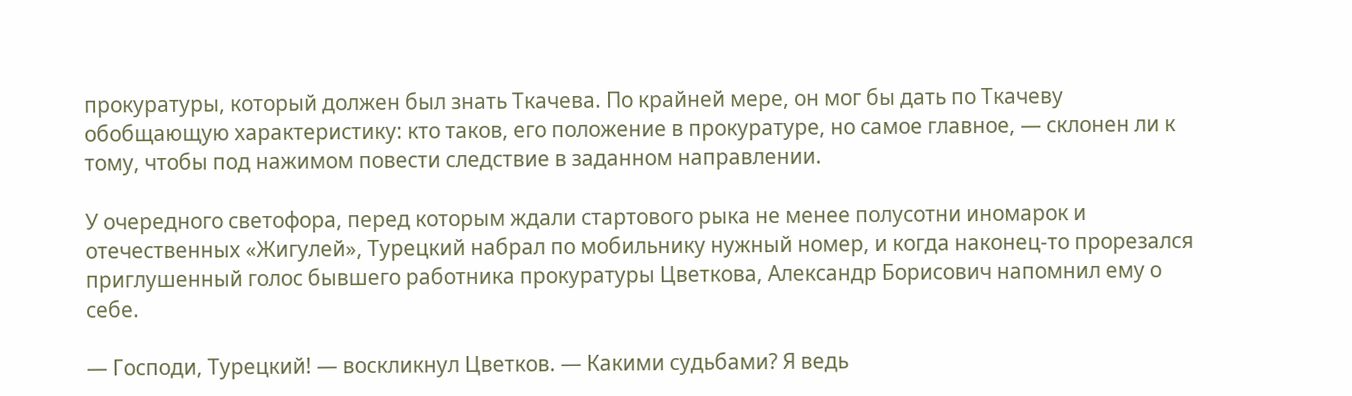прокуратуры, который должен был знать Ткачева. По крайней мере, он мог бы дать по Ткачеву обобщающую характеристику: кто таков, его положение в прокуратуре, но самое главное, — склонен ли к тому, чтобы под нажимом повести следствие в заданном направлении.

У очередного светофора, перед которым ждали стартового рыка не менее полусотни иномарок и отечественных «Жигулей», Турецкий набрал по мобильнику нужный номер, и когда наконец-то прорезался приглушенный голос бывшего работника прокуратуры Цветкова, Александр Борисович напомнил ему о себе.

— Господи, Турецкий! — воскликнул Цветков. — Какими судьбами? Я ведь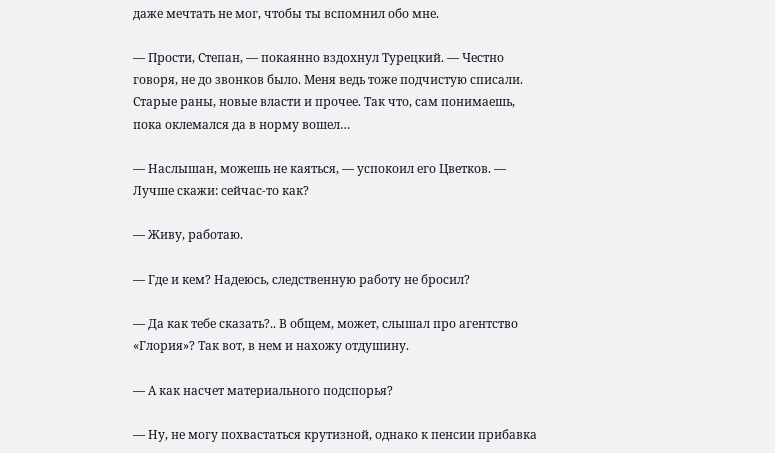даже мечтать не мог, чтобы ты вспомнил обо мне.

— Прости, Степан, — покаянно вздохнул Турецкий. — Честно говоря, не до звонков было. Меня ведь тоже подчистую списали. Старые раны, новые власти и прочее. Так что, сам понимаешь, пока оклемался да в норму вошел…

— Наслышан, можешь не каяться, — успокоил его Цветков. — Лучше скажи: сейчас-то как?

— Живу, работаю.

— Где и кем? Надеюсь, следственную работу не бросил?

— Да как тебе сказать?.. В общем, может, слышал про агентство «Глория»? Так вот, в нем и нахожу отдушину.

— А как насчет материального подспорья?

— Ну, не могу похвастаться крутизной, однако к пенсии прибавка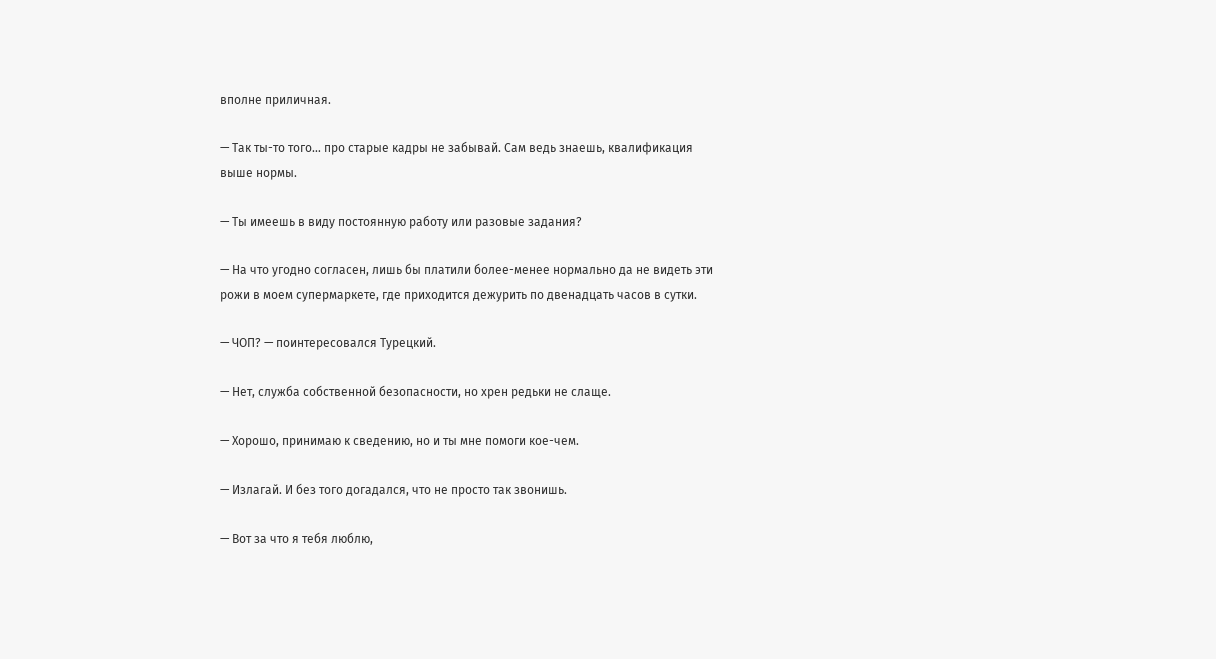вполне приличная.

— Так ты-то того… про старые кадры не забывай. Сам ведь знаешь, квалификация выше нормы.

— Ты имеешь в виду постоянную работу или разовые задания?

— На что угодно согласен, лишь бы платили более-менее нормально да не видеть эти рожи в моем супермаркете, где приходится дежурить по двенадцать часов в сутки.

— ЧОП? — поинтересовался Турецкий.

— Нет, служба собственной безопасности, но хрен редьки не слаще.

— Хорошо, принимаю к сведению, но и ты мне помоги кое-чем.

— Излагай. И без того догадался, что не просто так звонишь.

— Вот за что я тебя люблю,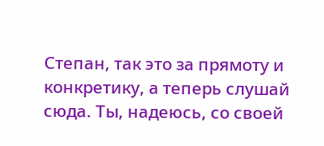Степан, так это за прямоту и конкретику, а теперь слушай сюда. Ты, надеюсь, со своей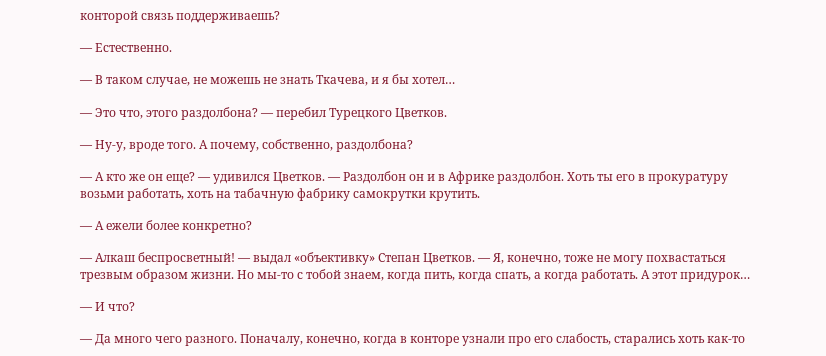конторой связь поддерживаешь?

— Естественно.

— В таком случае, не можешь не знать Ткачева, и я бы хотел…

— Это что, этого раздолбона? — перебил Турецкого Цветков.

— Ну-у, вроде того. А почему, собственно, раздолбона?

— А кто же он еще? — удивился Цветков. — Раздолбон он и в Африке раздолбон. Хоть ты его в прокуратуру возьми работать, хоть на табачную фабрику самокрутки крутить.

— А ежели более конкретно?

— Алкаш беспросветный! — выдал «объективку» Степан Цветков. — Я, конечно, тоже не могу похвастаться трезвым образом жизни. Но мы-то с тобой знаем, когда пить, когда спать, а когда работать. А этот придурок…

— И что?

— Да много чего разного. Поначалу, конечно, когда в конторе узнали про его слабость, старались хоть как-то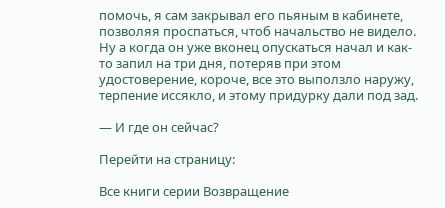помочь, я сам закрывал его пьяным в кабинете, позволяя проспаться, чтоб начальство не видело. Ну а когда он уже вконец опускаться начал и как-то запил на три дня, потеряв при этом удостоверение, короче, все это выползло наружу, терпение иссякло, и этому придурку дали под зад.

— И где он сейчас?

Перейти на страницу:

Все книги серии Возвращение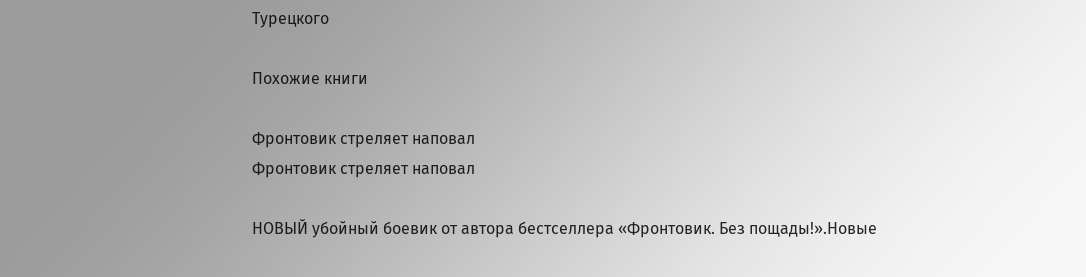Турецкого

Похожие книги

Фронтовик стреляет наповал
Фронтовик стреляет наповал

НОВЫЙ убойный боевик от автора бестселлера «Фронтовик. Без пощады!».Новые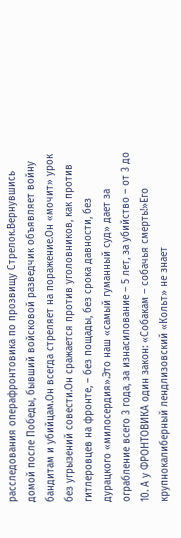расследования операфронтовика по прозвищу Стрелок.Вернувшись домой после Победы, бывший войсковой разведчик объявляет войну бандитам и убийцам.Он всегда стреляет на поражение.Он «мочит» урок без угрызений совести.Он сражается против уголовников, как против гитлеровцев на фронте, – без пощады, без срока давности, без дурацкого «милосердия».Это наш «самый гуманный суд» дает за ограбление всего 3 года, за изнасилование – 5 лет, за убийство – от 3 до 10. А у ФРОНТОВИКА один закон: «Собакам – собачья смерть!»Его крупнокалиберный лендлизовский «Кольт» не знает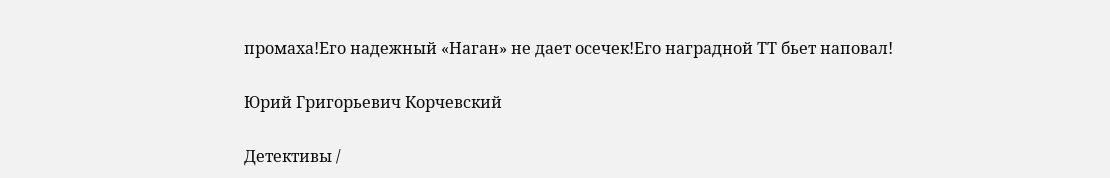промаха!Его надежный «Наган» не дает осечек!Его наградной ТТ бьет наповал!

Юрий Григорьевич Корчевский

Детективы /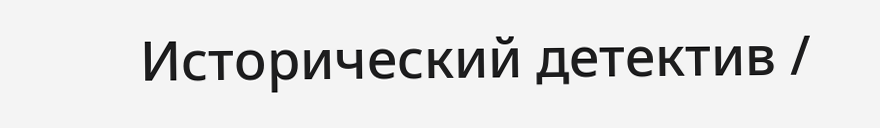Исторический детектив /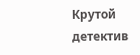Крутой детектив